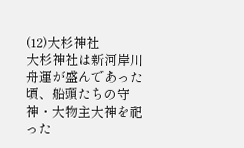(12)大杉神社
大杉神社は新河岸川舟運が盛んであった頃、船頭たちの守神・大物主大神を祀った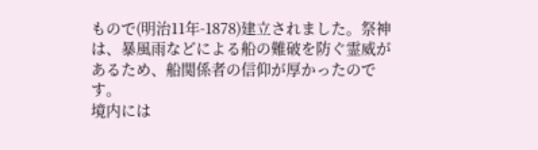もので(明治11年-1878)建立されました。祭神は、暴風雨などによる船の難破を防ぐ霊威があるため、船関係者の信仰が厚かったのです。
境内には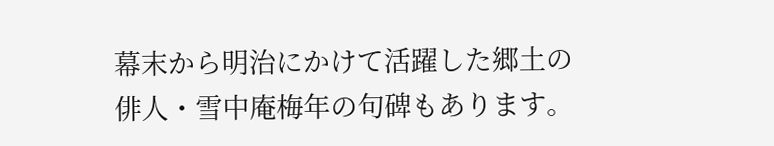幕末から明治にかけて活躍した郷土の俳人・雪中庵梅年の句碑もあります。